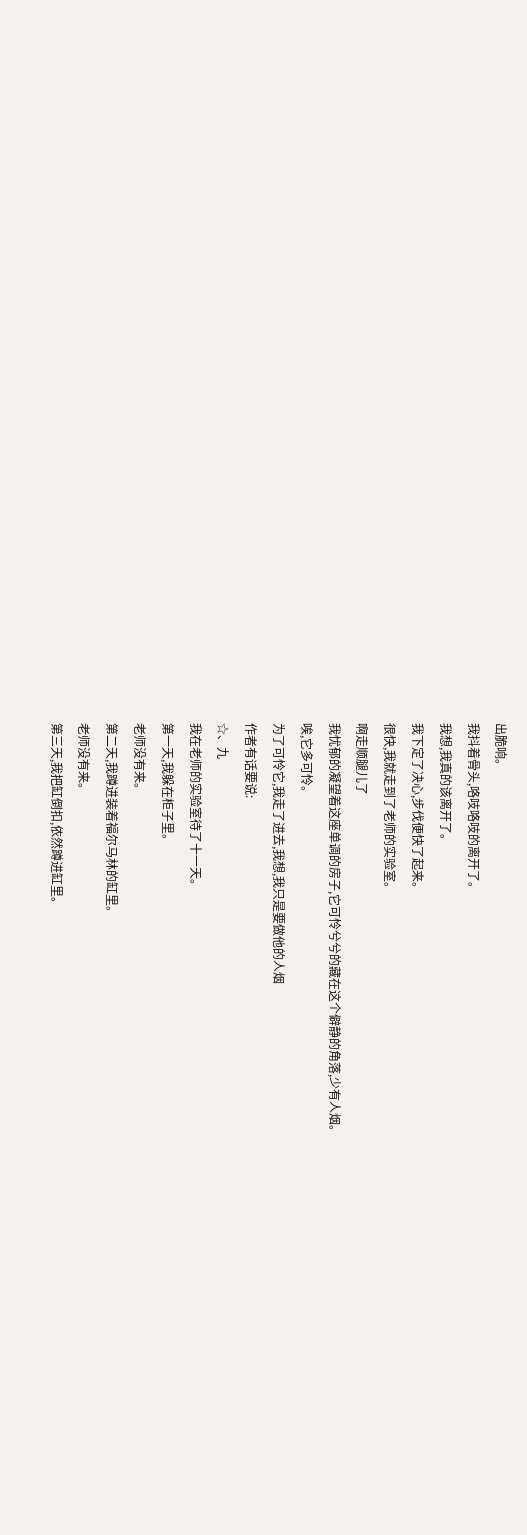出脆响。
我抖着骨头,咯吱咯吱的离开了。
我想,我真的该离开了。
我下定了决心,步伐便快了起来。
很快,我就走到了老师的实验室。
啊走顺腿儿了
我忧郁的凝望着这座单调的房子,它可怜兮兮的藏在这个僻静的角落,少有人烟。
唉,它多可怜。
为了可怜它,我走了进去,我想,我只是要做他的人烟
作者有话要说:
☆、九
我在老师的实验室待了十一天。
第一天,我躲在柜子里。
老师没有来。
第二天,我蹲进装着福尔马林的缸里。
老师没有来。
第三天,我把缸倒扣,依然蹲进缸里。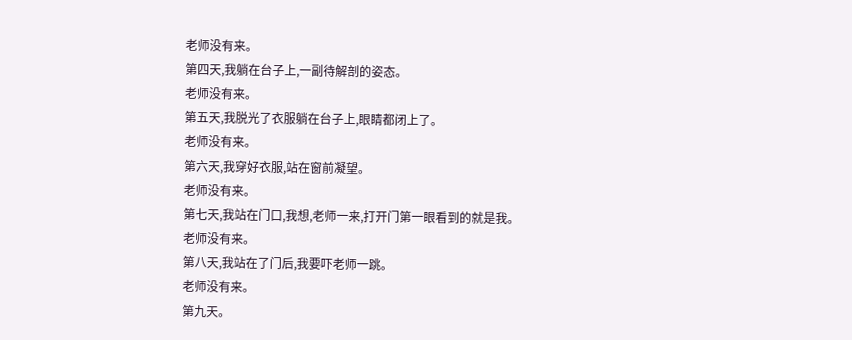老师没有来。
第四天,我躺在台子上,一副待解剖的姿态。
老师没有来。
第五天,我脱光了衣服躺在台子上,眼睛都闭上了。
老师没有来。
第六天,我穿好衣服,站在窗前凝望。
老师没有来。
第七天,我站在门口,我想,老师一来,打开门第一眼看到的就是我。
老师没有来。
第八天,我站在了门后,我要吓老师一跳。
老师没有来。
第九天。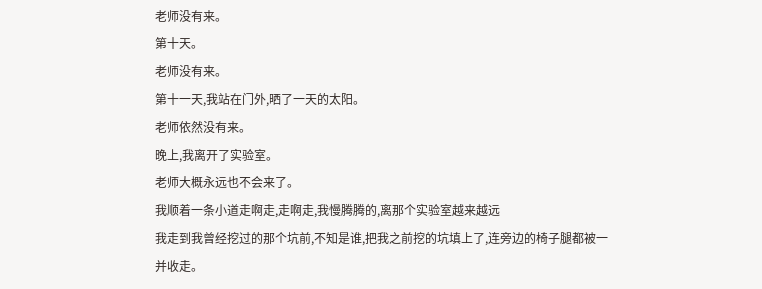老师没有来。
第十天。
老师没有来。
第十一天,我站在门外,晒了一天的太阳。
老师依然没有来。
晚上,我离开了实验室。
老师大概永远也不会来了。
我顺着一条小道走啊走,走啊走,我慢腾腾的,离那个实验室越来越远
我走到我曾经挖过的那个坑前,不知是谁,把我之前挖的坑填上了,连旁边的椅子腿都被一并收走。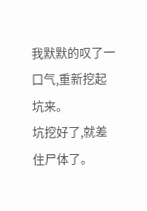我默默的叹了一口气,重新挖起坑来。
坑挖好了,就差住尸体了。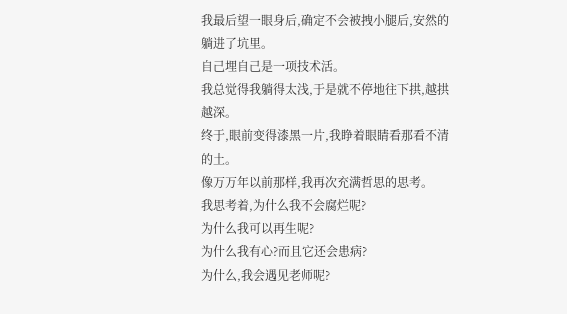我最后望一眼身后,确定不会被拽小腿后,安然的躺进了坑里。
自己埋自己是一项技术活。
我总觉得我躺得太浅,于是就不停地往下拱,越拱越深。
终于,眼前变得漆黑一片,我睁着眼睛看那看不清的土。
像万万年以前那样,我再次充满哲思的思考。
我思考着,为什么我不会腐烂呢?
为什么我可以再生呢?
为什么我有心?而且它还会患病?
为什么,我会遇见老师呢?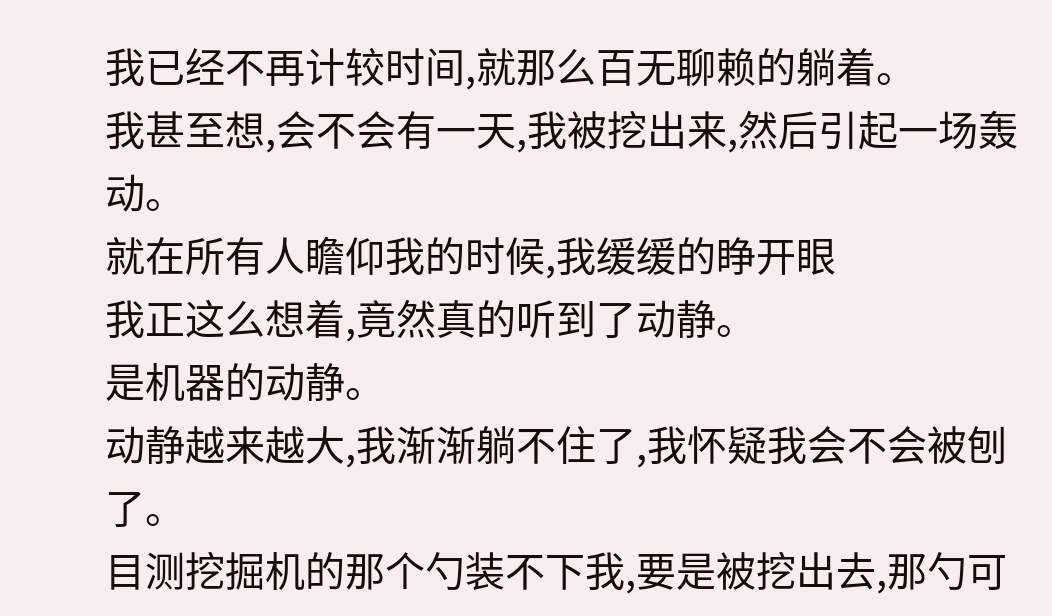我已经不再计较时间,就那么百无聊赖的躺着。
我甚至想,会不会有一天,我被挖出来,然后引起一场轰动。
就在所有人瞻仰我的时候,我缓缓的睁开眼
我正这么想着,竟然真的听到了动静。
是机器的动静。
动静越来越大,我渐渐躺不住了,我怀疑我会不会被刨了。
目测挖掘机的那个勺装不下我,要是被挖出去,那勺可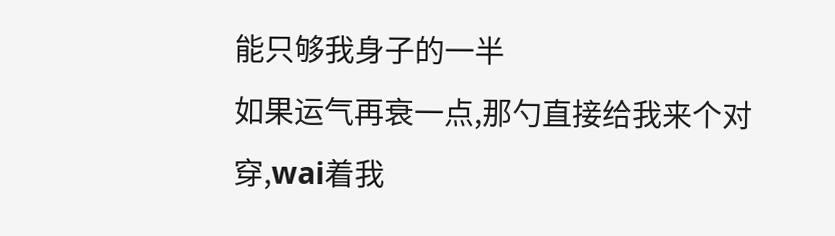能只够我身子的一半
如果运气再衰一点,那勺直接给我来个对穿,wai着我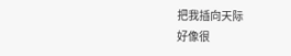把我插向天际
好像很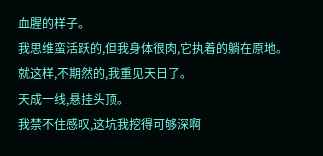血腥的样子。
我思维蛮活跃的,但我身体很肉,它执着的躺在原地。
就这样,不期然的,我重见天日了。
天成一线,悬挂头顶。
我禁不住感叹,这坑我挖得可够深啊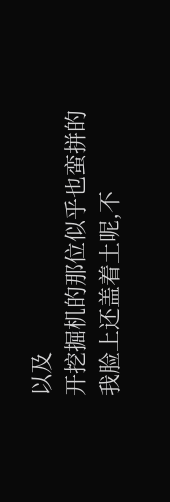以及
开挖掘机的那位似乎也蛮拼的
我脸上还盖着土呢,不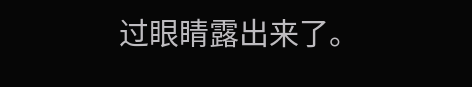过眼睛露出来了。